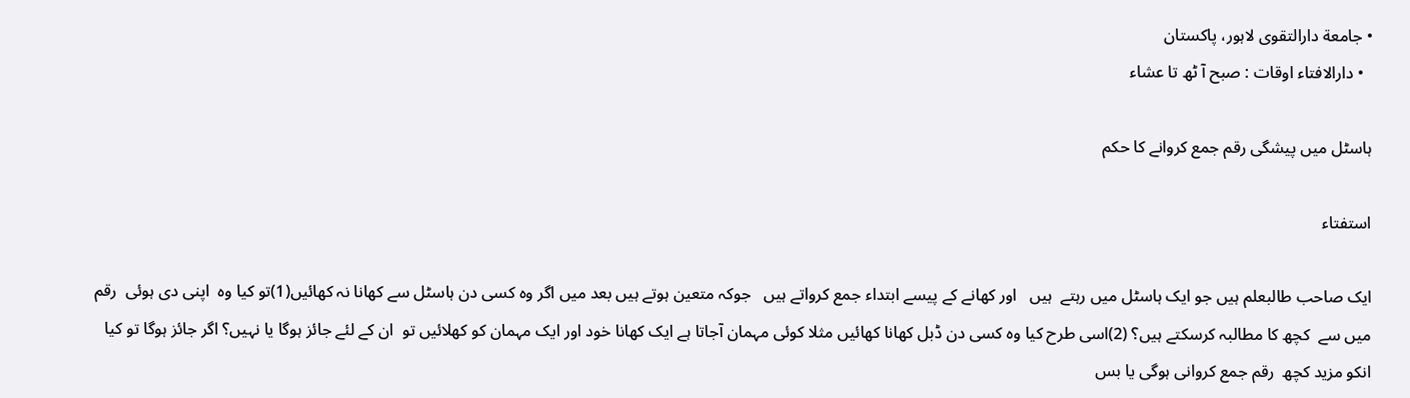• جامعة دارالتقوی لاہور، پاکستان
  • دارالافتاء اوقات : صبح آ ٹھ تا عشاء

ہاسٹل میں پیشگی رقم جمع کروانے کا حکم

استفتاء

ایک صاحب طالبعلم ہیں جو ایک ہاسٹل میں رہتے  ہیں   اور کھانے کے پیسے ابتداء جمع کرواتے ہیں   جوکہ متعین ہوتے ہیں بعد میں اگر وہ کسی دن ہاسٹل سے کھانا نہ کھائیں(1)تو کیا وہ  اپنی دی ہوئی  رقم میں سے  کچھ کا مطالبہ کرسکتے ہیں؟ (2)اسی طرح کیا وہ کسی دن ڈبل کھانا کھائیں مثلا کوئی مہمان آجاتا ہے ایک کھانا خود اور ایک مہمان کو کھلائیں تو  ان کے لئے جائز ہوگا یا نہیں؟ اگر جائز ہوگا تو کیا انکو مزید کچھ  رقم جمع کروانی ہوگی یا بس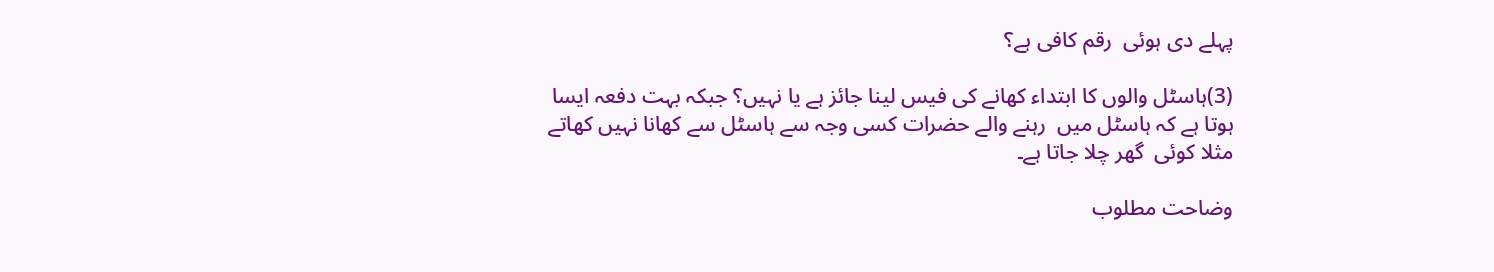پہلے دی ہوئی  رقم کافی ہے؟

(3)ہاسٹل والوں کا ابتداء کھانے کی فیس لینا جائز ہے یا نہیں؟ جبکہ بہت دفعہ ایسا ہوتا ہے کہ ہاسٹل میں  رہنے والے حضرات کسی وجہ سے ہاسٹل سے کھانا نہیں کھاتے مثلا کوئی  گھر چلا جاتا ہے۔

وضاحت مطلوب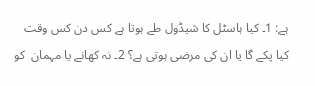ہے: 1۔ کیا ہاسٹل کا شیڈول طے ہوتا ہے کس دن کس وقت کیا پکے گا یا ان کی مرضی ہوتی ہے؟ 2۔ نہ کھانے یا مہمان  کو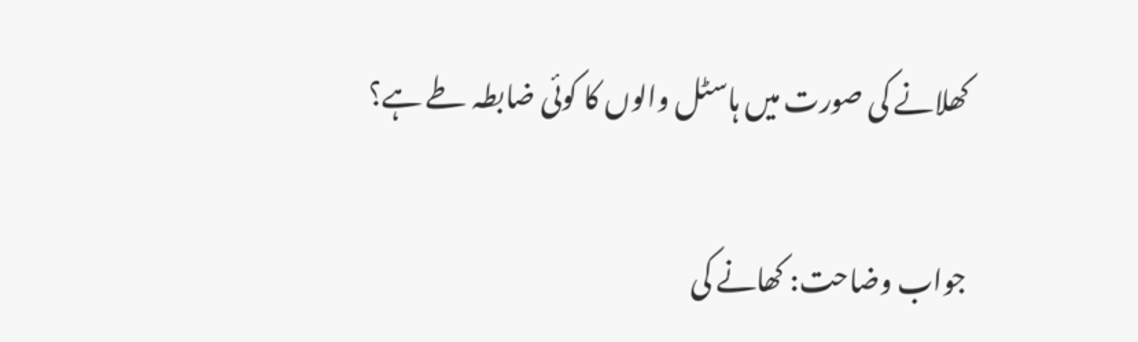کھلانے کی صورت میں ہاسٹل والوں کا کوئی ضابطہ طے ہے؟

جواب وضاحت: کھانے کی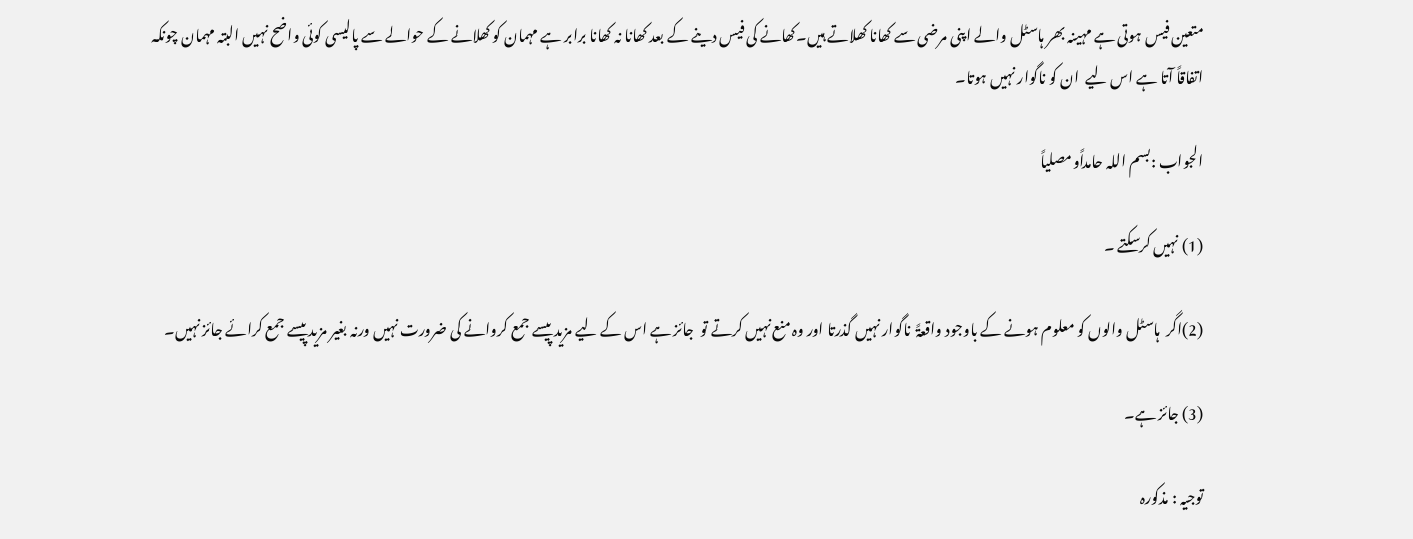متعین فیس ہوتی ہے مہینہ بھر ہاسٹل والے اپنی مرضی سے کھانا کھلاتے ہیں۔کھانے کی فیس دینے کے بعد کھانا نہ کھانا برابر ہے مہمان کو کھلانے کے حوالے سے پالیسی کوئی واضح نہیں البتہ مہمان چونکہ اتفاقاً آتا ہے اس لیے  ان کو ناگوار نہیں ہوتا۔

الجواب :بسم اللہ حامداًومصلیاً

(1) نہیں کرسکتے ۔

(2)اگر  ہاسٹل والوں کو معلوم ہونے کے باوجود واقعۃً  ناگوار نہیں گذرتا اور وہ منع نہیں کرتے تو  جائز ہے اس کے لیے مزید پیسے جمع کروانے کی ضرورت نہیں ورنہ بغیر مزید پیسے جمع کرائے جائز نہیں۔

(3) جائز ہے۔

توجیہ : مذکورہ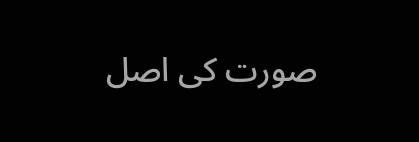صورت کی اصل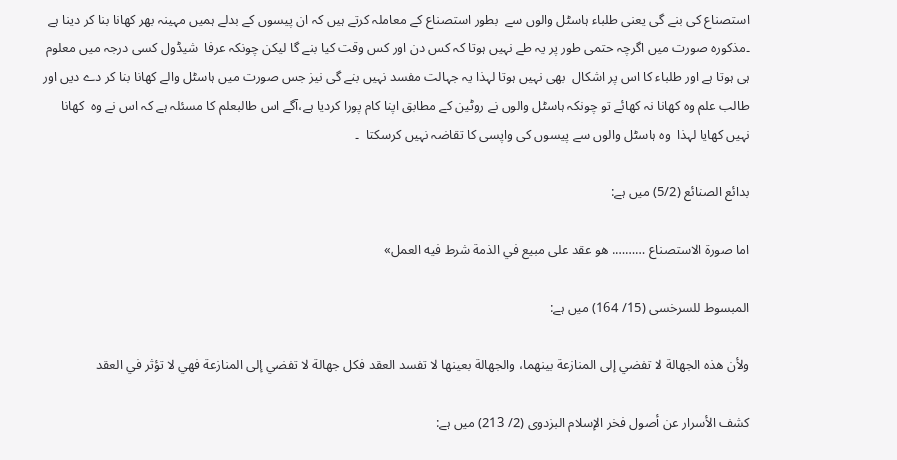استصناع کی بنے گی یعنی طلباء ہاسٹل والوں سے  بطور استصناع کے معاملہ کرتے ہیں کہ ان پیسوں کے بدلے ہمیں مہینہ بھر کھانا بنا کر دینا ہے ۔مذکورہ صورت میں اگرچہ حتمی طور پر یہ طے نہیں ہوتا کہ کس دن اور کس وقت کیا بنے گا لیکن چونکہ عرفا  شیڈول کسی درجہ میں معلوم ہی ہوتا ہے اور طلباء کا اس پر اشکال  بھی نہیں ہوتا لہذا یہ جہالت مفسد نہیں بنے گی نیز جس صورت میں ہاسٹل والے کھانا بنا کر دے دیں اور طالب علم وہ کھانا نہ کھائے تو چونکہ ہاسٹل والوں نے روٹین کے مطابق اپنا کام پورا کردیا ہے،آگے اس طالبعلم کا مسئلہ ہے کہ اس نے وہ  کھانا نہیں کھایا لہذا  وہ ہاسٹل والوں سے پیسوں کی واپسی کا تقاضہ نہیں کرسکتا  ۔

بدائع الصنائع (5/2) میں ہے:

اما صورة ‌الاستصناع ………. هو عقد ‌على ‌مبيع ‌في ‌الذمة شرط فيه العمل»

المبسوط للسرخسی (15/ 164) میں ہے:

ولأن ‌هذه ‌الجهالة ‌لا ‌تفضي إلى المنازعة بينهما، والجهالة بعينها لا تفسد العقد فكل جهالة لا تفضي إلى المنازعة فهي لا تؤثر في العقد

كشف الأسرار عن أصول فخر الإسلام البزدوی (2/ 213) میں ہے: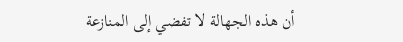أن ‌هذه ‌الجهالة ‌لا ‌تفضي ‌إلى ‌المنازعة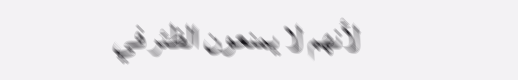لأنهم لا يمنعون الظئر في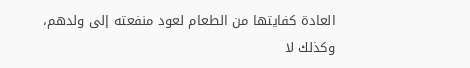العادة كفايتها من الطعام لعود منفعته إلى ولدهم، وكذلك لا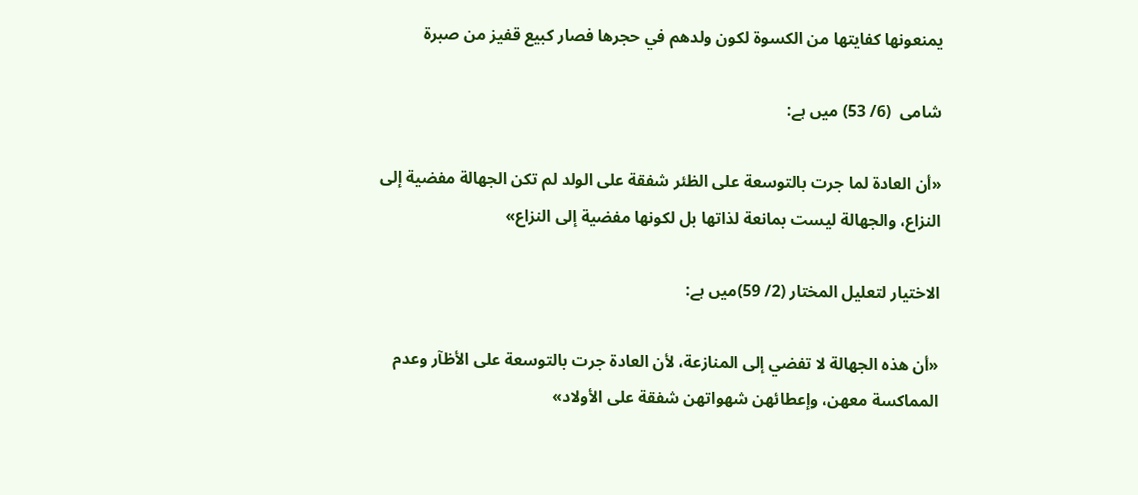يمنعونها كفايتها من الكسوة لكون ولدهم في حجرها فصار كبيع قفيز من صبرة

شامی  (6/ 53) میں ہے:

«أن العادة لما جرت بالتوسعة على ‌الظئر شفقة على الولد لم تكن الجهالة مفضية إلى النزاع، والجهالة ليست بمانعة لذاتها بل لكونها مفضية إلى النزاع»

الاختيار لتعليل المختار (2/ 59)میں ہے:

«أن ‌هذه ‌الجهالة لا تفضي إلى المنازعة، لأن العادة جرت بالتوسعة على الأظآر وعدم المماكسة معهن، وإعطائهن شهواتهن شفقة على الأولاد»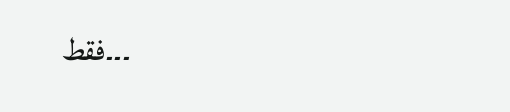۔۔۔فقط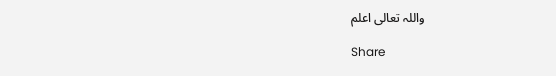واللہ تعالی اعلم

Share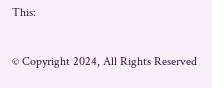This:

© Copyright 2024, All Rights Reserved